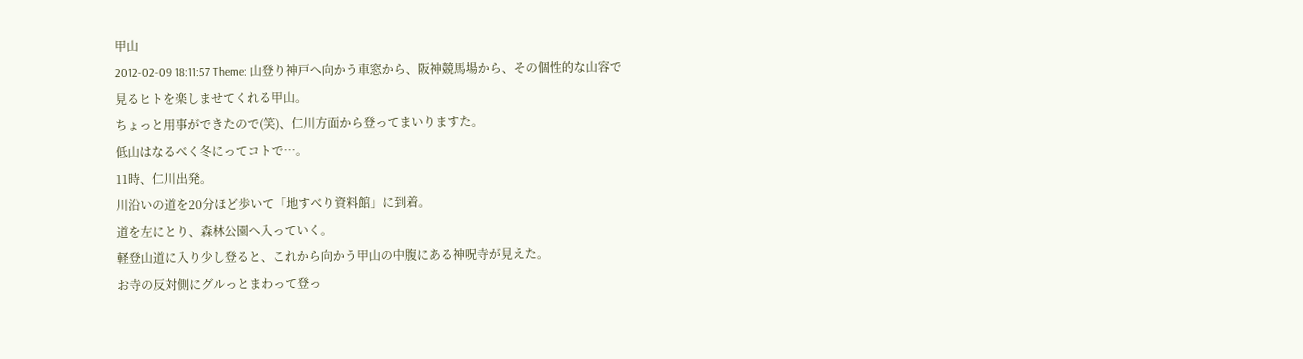甲山
2012-02-09 18:11:57 Theme: 山登り神戸へ向かう車窓から、阪神競馬場から、その個性的な山容で見るヒトを楽しませてくれる甲山。
ちょっと用事ができたので(笑)、仁川方面から登ってまいりますた。
低山はなるべく冬にってコトで…。
11時、仁川出発。
川沿いの道を20分ほど歩いて「地すべり資料館」に到着。
道を左にとり、森林公園へ入っていく。
軽登山道に入り少し登ると、これから向かう甲山の中腹にある神呪寺が見えた。
お寺の反対側にグルっとまわって登っ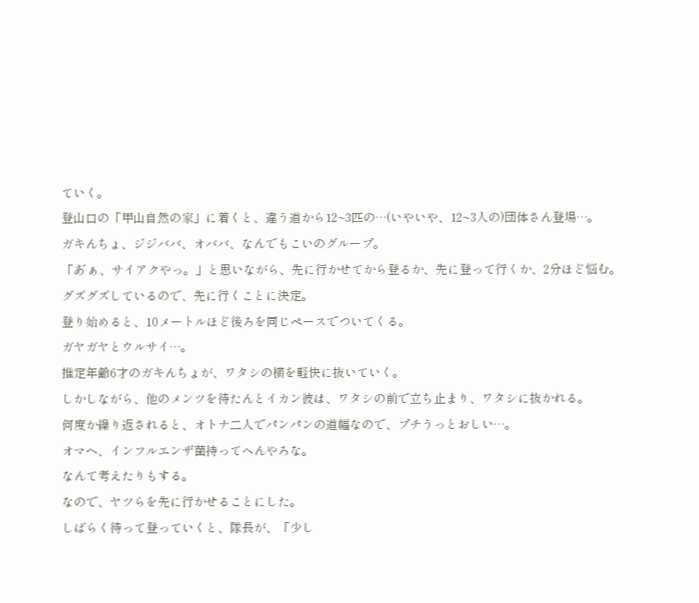ていく。
登山口の「甲山自然の家」に着くと、違う道から12~3匹の…(いやいや、12~3人の)団体さん登場…。
ガキんちょ、ジジババ、オババ、なんでもこいのグループ。
「あ゛ぁ、サイアクやっ。」と思いながら、先に行かせてから登るか、先に登って行くか、2分ほど悩む。
グズグズしているので、先に行くことに決定。
登り始めると、10メートルほど後ろを同じペースでついてくる。
ガヤガヤとウルサイ…。
推定年齢6才のガキんちょが、ワタシの横を軽快に抜いていく。
しかしながら、他のメンツを待たんとイカン彼は、ワタシの前で立ち止まり、ワタシに抜かれる。
何度か繰り返されると、オトナ二人でパンパンの道幅なので、プチうっとおしい…。
オマヘ、インフルエンザ菌持ってへんやろな。
なんて考えたりもする。
なので、ヤツらを先に行かせることにした。
しばらく待って登っていくと、隊長が、「少し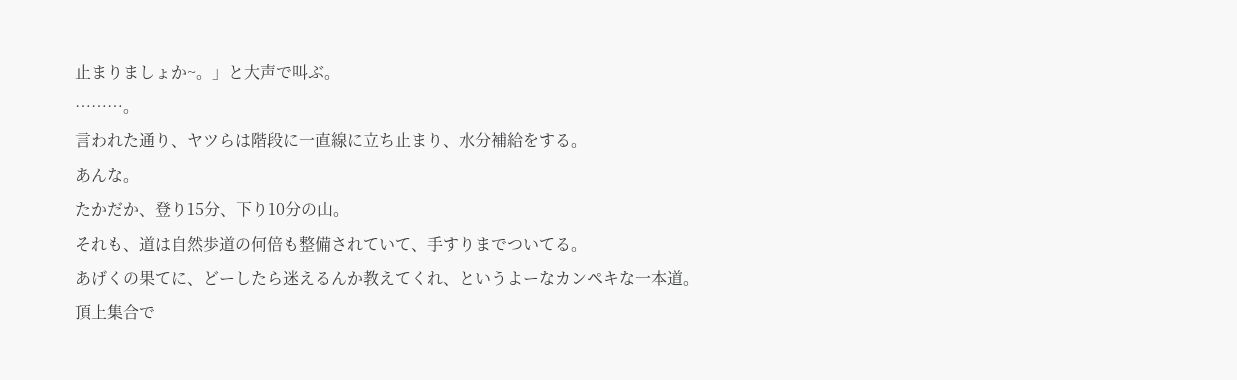止まりましょか~。」と大声で叫ぶ。
………。
言われた通り、ヤツらは階段に一直線に立ち止まり、水分補給をする。
あんな。
たかだか、登り15分、下り10分の山。
それも、道は自然歩道の何倍も整備されていて、手すりまでついてる。
あげくの果てに、どーしたら迷えるんか教えてくれ、というよーなカンペキな一本道。
頂上集合で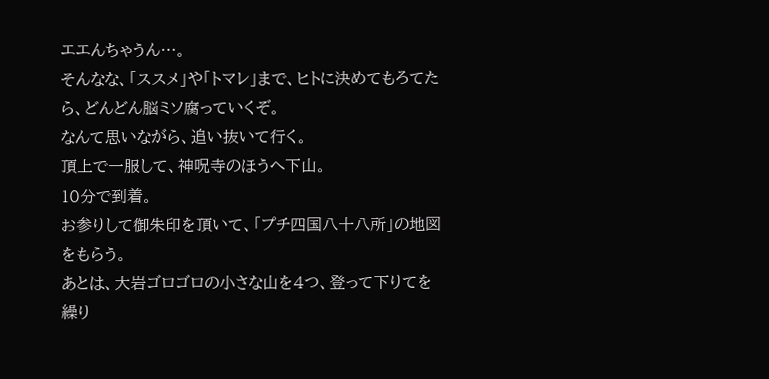エエんちゃうん…。
そんなな、「ススメ」や「トマレ」まで、ヒトに決めてもろてたら、どんどん脳ミソ腐っていくぞ。
なんて思いながら、追い抜いて行く。
頂上で一服して、神呪寺のほうへ下山。
10分で到着。
お参りして御朱印を頂いて、「プチ四国八十八所」の地図をもらう。
あとは、大岩ゴロゴロの小さな山を4つ、登って下りてを繰り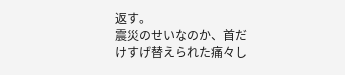返す。
震災のせいなのか、首だけすげ替えられた痛々し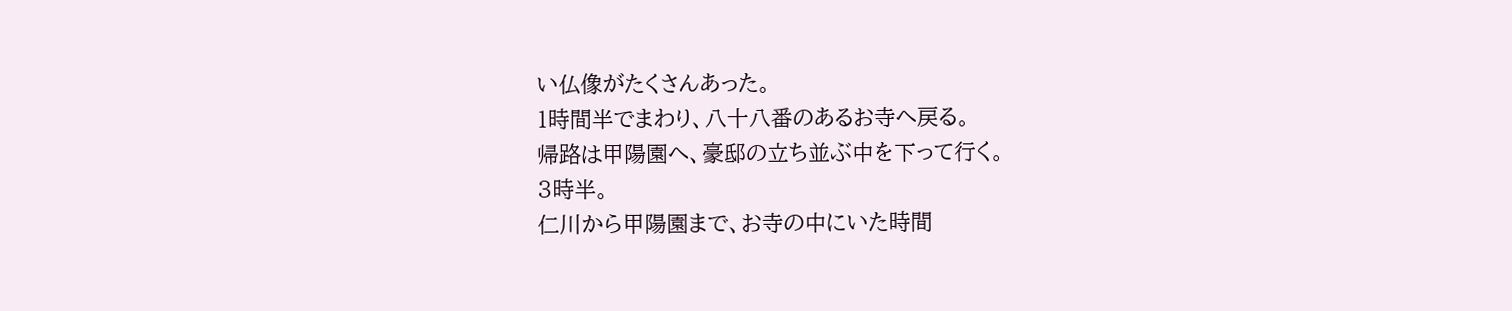い仏像がたくさんあった。
1時間半でまわり、八十八番のあるお寺へ戻る。
帰路は甲陽園へ、豪邸の立ち並ぶ中を下って行く。
3時半。
仁川から甲陽園まで、お寺の中にいた時間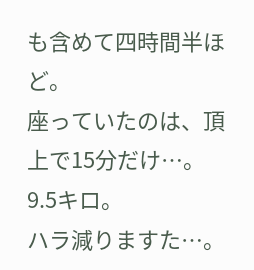も含めて四時間半ほど。
座っていたのは、頂上で15分だけ…。
9.5キロ。
ハラ減りますた…。